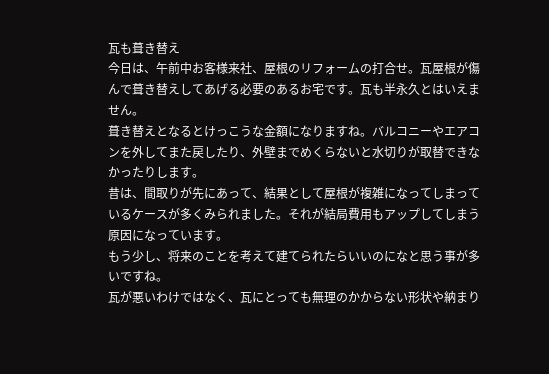瓦も葺き替え
今日は、午前中お客様来社、屋根のリフォームの打合せ。瓦屋根が傷んで葺き替えしてあげる必要のあるお宅です。瓦も半永久とはいえません。
葺き替えとなるとけっこうな金額になりますね。バルコニーやエアコンを外してまた戻したり、外壁までめくらないと水切りが取替できなかったりします。
昔は、間取りが先にあって、結果として屋根が複雑になってしまっているケースが多くみられました。それが結局費用もアップしてしまう原因になっています。
もう少し、将来のことを考えて建てられたらいいのになと思う事が多いですね。
瓦が悪いわけではなく、瓦にとっても無理のかからない形状や納まり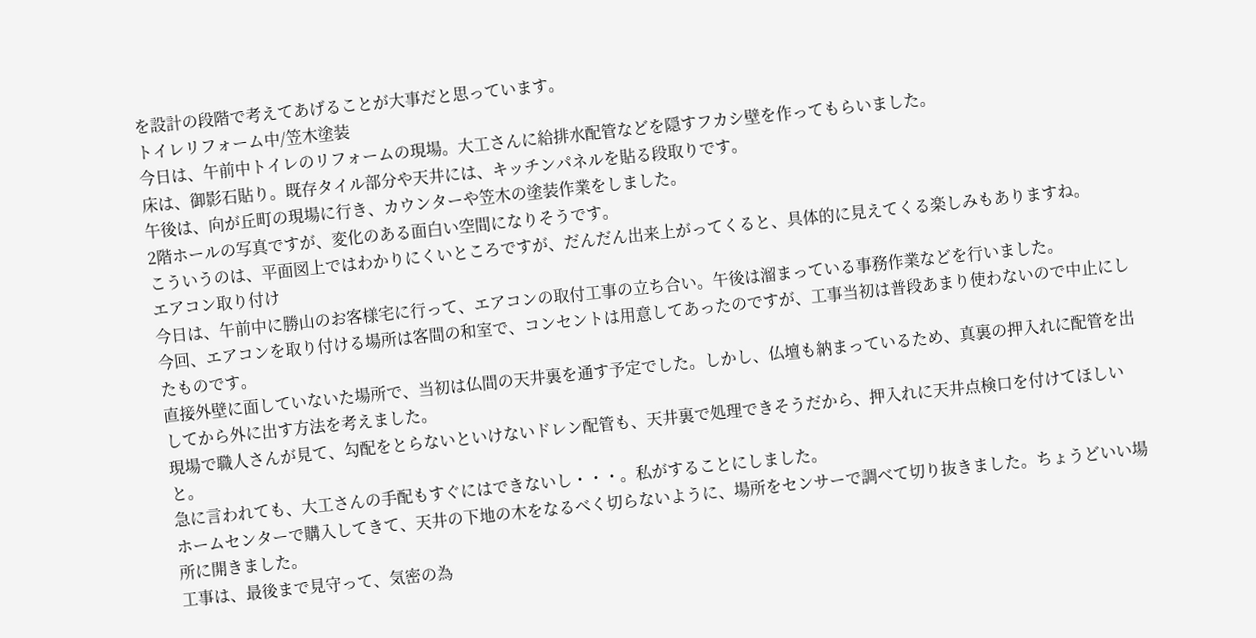を設計の段階で考えてあげることが大事だと思っています。
トイレリフォーム中/笠木塗装
今日は、午前中トイレのリフォームの現場。大工さんに給排水配管などを隠すフカシ壁を作ってもらいました。
床は、御影石貼り。既存タイル部分や天井には、キッチンパネルを貼る段取りです。
午後は、向が丘町の現場に行き、カウンターや笠木の塗装作業をしました。
2階ホールの写真ですが、変化のある面白い空間になりそうです。
こういうのは、平面図上ではわかりにくいところですが、だんだん出来上がってくると、具体的に見えてくる楽しみもありますね。
エアコン取り付け
今日は、午前中に勝山のお客様宅に行って、エアコンの取付工事の立ち合い。午後は溜まっている事務作業などを行いました。
今回、エアコンを取り付ける場所は客間の和室で、コンセントは用意してあったのですが、工事当初は普段あまり使わないので中止にしたものです。
直接外壁に面していないた場所で、当初は仏間の天井裏を通す予定でした。しかし、仏壇も納まっているため、真裏の押入れに配管を出してから外に出す方法を考えました。
現場で職人さんが見て、勾配をとらないといけないドレン配管も、天井裏で処理できそうだから、押入れに天井点検口を付けてほしいと。
急に言われても、大工さんの手配もすぐにはできないし・・・。私がすることにしました。
ホームセンターで購入してきて、天井の下地の木をなるべく切らないように、場所をセンサーで調べて切り抜きました。ちょうどいい場所に開きました。
工事は、最後まで見守って、気密の為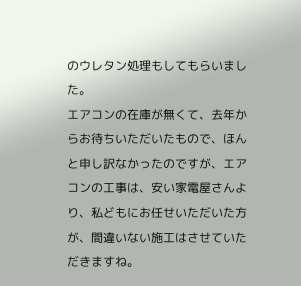のウレタン処理もしてもらいました。
エアコンの在庫が無くて、去年からお待ちいただいたもので、ほんと申し訳なかったのですが、エアコンの工事は、安い家電屋さんより、私どもにお任せいただいた方が、間違いない施工はさせていただきますね。